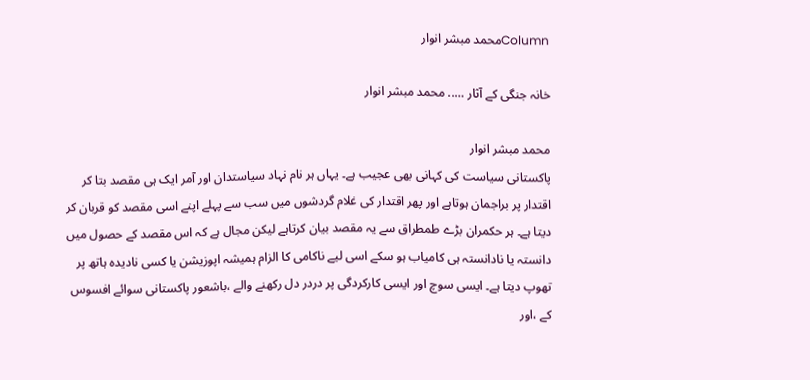Columnمحمد مبشر انوار

خانہ جنگی کے آثار ….. محمد مبشر انوار

محمد مبشر انوار
پاکستانی سیاست کی کہانی بھی عجیب ہے۔ یہاں ہر نام نہاد سیاستدان اور آمر ایک ہی مقصد بتا کر اقتدار پر براجمان ہوتاہے اور پھر اقتدار کی غلام گردشوں میں سب سے پہلے اپنے اسی مقصد کو قربان کر دیتا ہے۔ ہر حکمران بڑے طمطراق سے یہ مقصد بیان کرتاہے لیکن مجال ہے کہ اس مقصد کے حصول میں دانستہ یا نادانستہ ہی کامیاب ہو سکے اسی لیے ناکامی کا الزام ہمیشہ اپوزیشن یا کسی نادیدہ ہاتھ پر تھوپ دیتا ہے۔ ایسی سوچ اور ایسی کارکردگی پر دردر دل رکھنے والے ،باشعور پاکستانی سوائے افسوس کے ،اور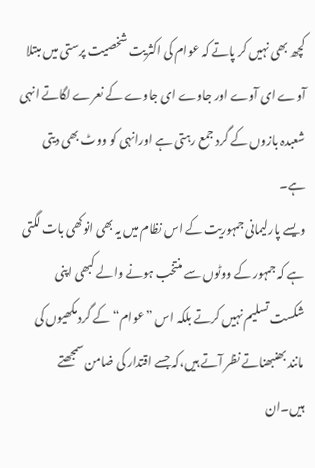کچھ بھی نہیں کر پاتے کہ عوام کی اکثریت شخصیت پرستی میں مبتلا آوے ای آوے اور جاوے ای جاوے کے نعرے لگاتے انہی شعبدہ بازوں کے گرد جمع رہتی ہے اورانہی کو ووٹ بھی دیتی ہے۔
ویسے پارلیمانی جمہوریت کے اس نظام میں یہ بھی انوکھی بات لگتی ہے کہ جمہور کے ووٹوں سے منتخب ہونے والے کبھی اپنی شکست تسلیم نہیں کرتے بلکہ اس ”عوام“ کے گرد مکھیوں کی مانند بھنبھناتے نظر آتے ہیں،کہ جسے اقتدار کی ضامن سمجھتے ہیں۔ان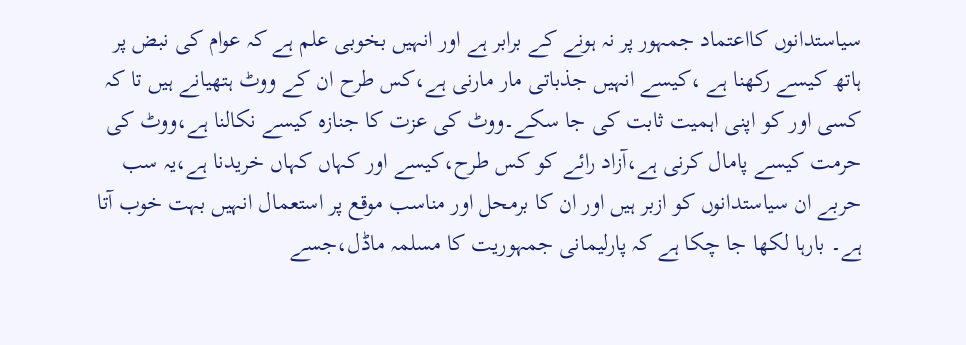سیاستدانوں کااعتماد جمہور پر نہ ہونے کے برابر ہے اور انہیں بخوبی علم ہے کہ عوام کی نبض پر ہاتھ کیسے رکھنا ہے ،کیسے انہیں جذباتی مار مارنی ہے،کس طرح ان کے ووٹ ہتھیانے ہیں تا کہ کسی اور کو اپنی اہمیت ثابت کی جا سکے۔ووٹ کی عزت کا جنازہ کیسے نکالنا ہے،ووٹ کی حرمت کیسے پامال کرنی ہے،آزاد رائے کو کس طرح،کیسے اور کہاں کہاں خریدنا ہے،یہ سب حربے ان سیاستدانوں کو ازبر ہیں اور ان کا برمحل اور مناسب موقع پر استعمال انہیں بہت خوب آتا ہے۔ بارہا لکھا جا چکا ہے کہ پارلیمانی جمہوریت کا مسلمہ ماڈل،جسے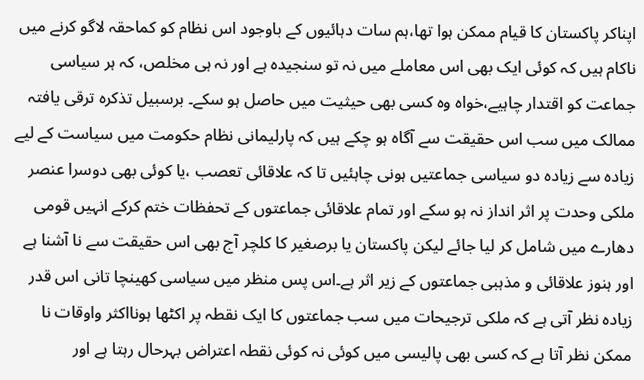اپناکر پاکستان کا قیام ممکن ہوا تھا،ہم سات دہائیوں کے باوجود اس نظام کو کماحقہ لاگو کرنے میں ناکام ہیں کہ کوئی ایک بھی اس معاملے میں نہ تو سنجیدہ ہے اور نہ ہی مخلص، کہ ہر سیاسی جماعت کو اقتدار چاہیے،خواہ وہ کسی بھی حیثیت میں حاصل ہو سکے۔ برسبیل تذکرہ ترقی یافتہ ممالک میں سب اس حقیقت سے آگاہ ہو چکے ہیں کہ پارلیمانی نظام حکومت میں سیاست کے لیے زیادہ سے زیادہ دو سیاسی جماعتیں ہونی چاہئیں تا کہ علاقائی تعصب ،یا کوئی بھی دوسرا عنصر ملکی وحدت پر اثر انداز نہ ہو سکے اور تمام علاقائی جماعتوں کے تحفظات ختم کرکے انہیں قومی دھارے میں شامل کر لیا جائے لیکن پاکستان یا برصغیر کا کلچر آج بھی اس حقیقت سے نا آشنا ہے اور ہنوز علاقائی و مذہبی جماعتوں کے زیر اثر ہے۔اس پس منظر میں سیاسی کھینچا تانی اس قدر زیادہ نظر آتی ہے کہ ملکی ترجیحات میں سب جماعتوں کا ایک نقطہ پر اکٹھا ہونااکثر واوقات نا ممکن نظر آتا ہے کہ کسی بھی پالیسی میں کوئی نہ کوئی نقطہ اعتراض بہرحال رہتا ہے اور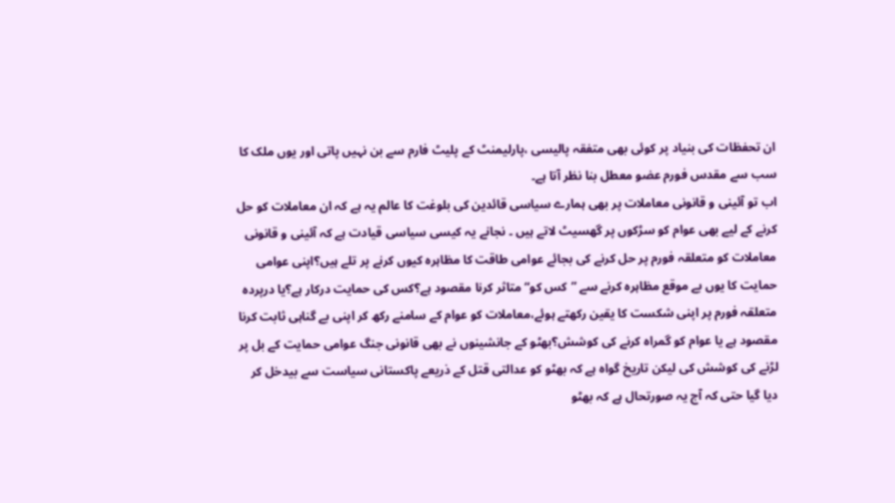ان تحفظات کی بنیاد پر کوئی بھی متفقہ پالیسی ،پارلیمنٹ کے پلیٹ فارم سے بن نہیں پاتی اور یوں ملک کا سب سے مقدس فورم عضو معطل بنا نظر آتا ہے۔
اب تو آئینی و قانونی معاملات پر بھی ہمارے سیاسی قائدین کی بلوغت کا عالم یہ ہے کہ ان معاملات کو حل کرنے کے لیے بھی عوام کو سڑکوں پر گھسیٹ لاتے ہیں ۔ نجانے یہ کیسی سیاسی قیادت ہے کہ آئینی و قانونی معاملات کو متعلقہ فورم پر حل کرنے کی بجائے عوامی طاقت کا مظاہرہ کیوں کرنے پر تلے ہیں؟اپنی عوامی حمایت کا یوں بے موقع مظاہرہ کرنے سے ”کس کو“متاثر کرنا مقصود ہے؟کس کی حمایت درکار ہے؟یا درپردہ متعلقہ فورم پر اپنی شکست کا یقین رکھتے ہوئے،معاملات کو عوام کے سامنے رکھ کر اپنی بے گناہی ثابت کرنا مقصود ہے یا عوام کو گمراہ کرنے کی کوشش؟بھٹو کے جانشینوں نے بھی قانونی جنگ عوامی حمایت کے بل پر لڑنے کی کوشش کی لیکن تاریخ گواہ ہے کہ بھٹو کو عدالتی قتل کے ذریعے پاکستانی سیاست سے بیدخل کر دیا گیا حتی کہ آج یہ صورتحال ہے کہ بھٹو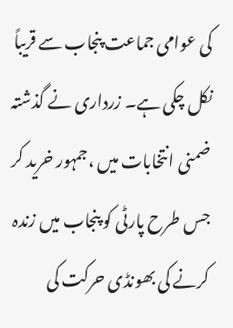کی عوامی جماعت پنجاب سے قریباً نکل چکی ہے۔ زرداری نے گذشتہ ضمنی انتخابات میں ،جمہور خرید کر جس طرح پارٹی کو پنجاب میں زندہ کرنے کی بھونڈی حرکت کی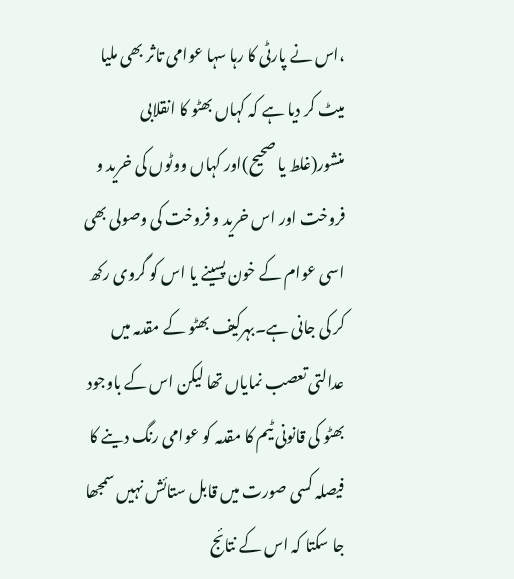،اس نے پارٹی کا رہا سہا عوامی تاثر بھی ملیا میٹ کر دیا ہے کہ کہاں بھٹو کا انقلابی منشور(غلط یا صحیح)اور کہاں ووٹوں کی خرید و فروخت اور اس خرید و فروخت کی وصولی بھی اسی عوام کے خون پسینے یا اس کو گروی رکھ کر کی جانی ہے۔بہرکیف بھٹو کے مقدمہ میں عدالتی تعصب نمایاں تھا لیکن اس کے باوجود بھٹو کی قانونی ٹیم کا مقدمہ کو عوامی رنگ دینے کا فیصلہ کسی صورت میں قابل ستائش نہیں سمجھا جا سکتا کہ اس کے نتائج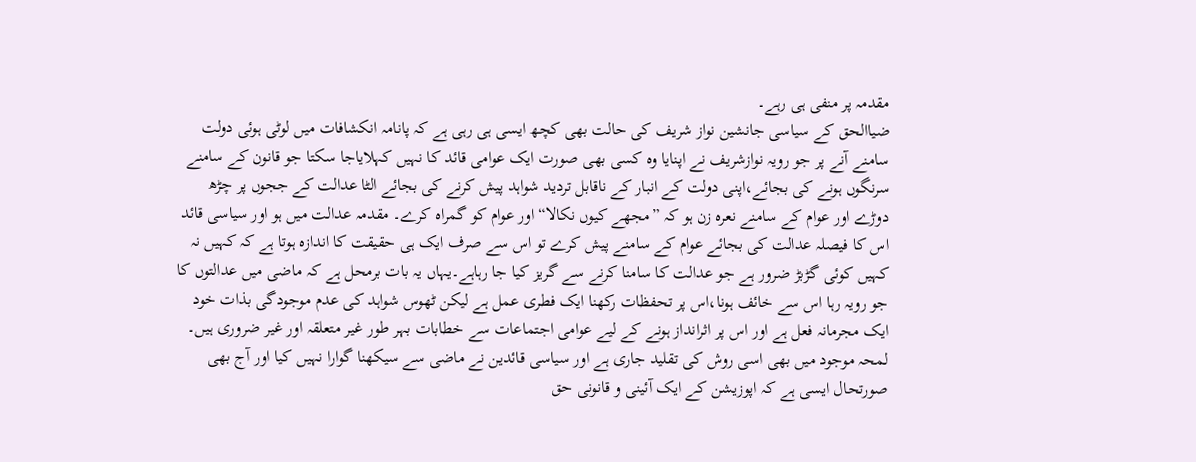مقدمہ پر منفی ہی رہے۔
ضیاالحق کے سیاسی جانشین نواز شریف کی حالت بھی کچھ ایسی ہی رہی ہے کہ پانامہ انکشافات میں لوٹی ہوئی دولت سامنے آنے پر جو رویہ نوازشریف نے اپنایا وہ کسی بھی صورت ایک عوامی قائد کا نہیں کہلایاجا سکتا جو قانون کے سامنے سرنگوں ہونے کی بجائے،اپنی دولت کے انبار کے ناقابل تردید شواہد پیش کرنے کی بجائے الٹا عدالت کے ججوں پر چڑھ دوڑے اور عوام کے سامنے نعرہ زن ہو کہ ”مجھے کیوں نکالا“اور عوام کو گمراہ کرے۔ مقدمہ عدالت میں ہو اور سیاسی قائد اس کا فیصلہ عدالت کی بجائے عوام کے سامنے پیش کرے تو اس سے صرف ایک ہی حقیقت کا اندازہ ہوتا ہے کہ کہیں نہ کہیں کوئی گڑبڑ ضرور ہے جو عدالت کا سامنا کرنے سے گریز کیا جا رہاہے۔یہاں یہ بات برمحل ہے کہ ماضی میں عدالتوں کا جو رویہ رہا اس سے خائف ہونا،اس پر تحفظات رکھنا ایک فطری عمل ہے لیکن ٹھوس شواہد کی عدم موجودگی بذات خود ایک مجرمانہ فعل ہے اور اس پر اثرانداز ہونے کے لیے عوامی اجتماعات سے خطابات بہر طور غیر متعلقہ اور غیر ضروری ہیں۔
لمحہ موجود میں بھی اسی روش کی تقلید جاری ہے اور سیاسی قائدین نے ماضی سے سیکھنا گوارا نہیں کیا اور آج بھی صورتحال ایسی ہے کہ اپوزیشن کے ایک آئینی و قانونی حق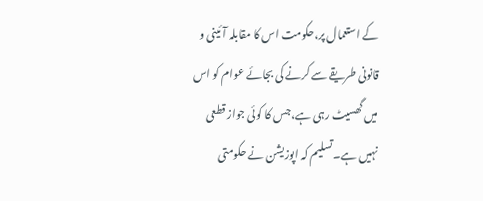کے استعمال پر،حکومت اس کا مقابلہ آئینی و قانونی طریقے سے کرنے کی بجائے عوام کو اس میں گھسیٹ رہی ہے،جس کا کوئی جواز قطعی نہیں ہے۔تسلیم کہ اپوزیشن نے حکومتی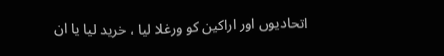اتحادیوں اور اراکین کو ورغلا لیا ، خرید لیا یا ان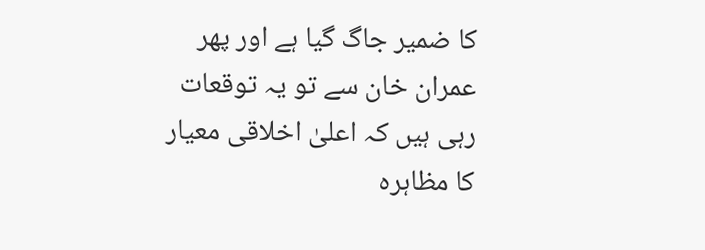کا ضمیر جاگ گیا ہے اور پھر عمران خان سے تو یہ توقعات رہی ہیں کہ اعلیٰ اخلاقی معیار کا مظاہرہ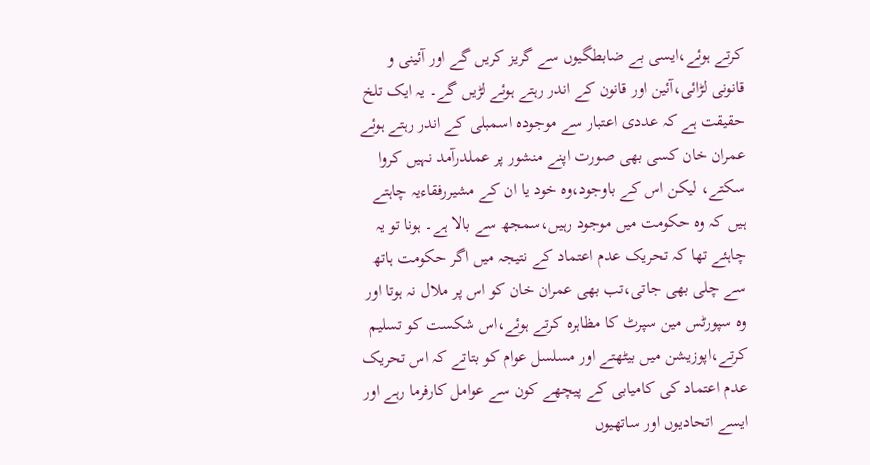کرتے ہوئے،ایسی بے ضابطگیوں سے گریز کریں گے اور آئینی و قانونی لڑائی،آئین اور قانون کے اندر رہتے ہوئے لڑیں گے۔ یہ ایک تلخ حقیقت ہے کہ عددی اعتبار سے موجودہ اسمبلی کے اندر رہتے ہوئے عمران خان کسی بھی صورت اپنے منشور پر عملدرآمد نہیں کروا سکتے، لیکن اس کے باوجود،وہ خود یا ان کے مشیررفقاءیہ چاہتے ہیں کہ وہ حکومت میں موجود رہیں،سمجھ سے بالا ہے۔ ہونا تو یہ چاہئے تھا کہ تحریک عدم اعتماد کے نتیجہ میں اگر حکومت ہاتھ سے چلی بھی جاتی،تب بھی عمران خان کو اس پر ملال نہ ہوتا اور وہ سپورٹس مین سپرٹ کا مظاہرہ کرتے ہوئے،اس شکست کو تسلیم کرتے،اپوزیشن میں بیٹھتے اور مسلسل عوام کو بتاتے کہ اس تحریک عدم اعتماد کی کامیابی کے پیچھے کون سے عوامل کارفرما رہے اور ایسے اتحادیوں اور ساتھیوں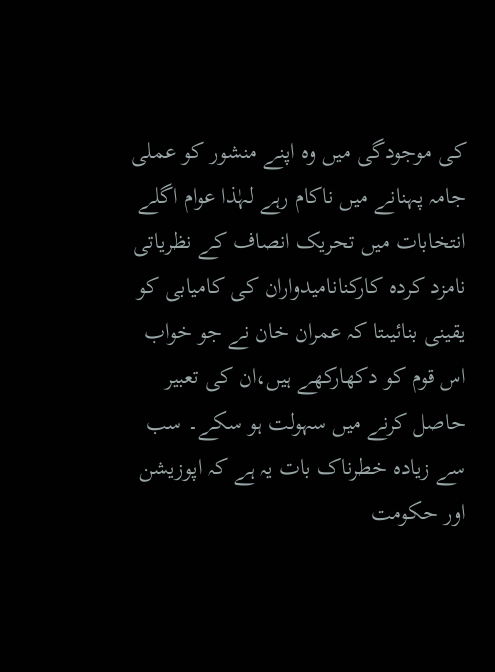کی موجودگی میں وہ اپنے منشور کو عملی جامہ پہنانے میں ناکام رہے لہٰذا عوام اگلے انتخابات میں تحریک انصاف کے نظریاتی نامزد کردہ کارکنانامیدواران کی کامیابی کو یقینی بنائیںتا کہ عمران خان نے جو خواب اس قوم کو دکھارکھے ہیں،ان کی تعبیر حاصل کرنے میں سہولت ہو سکے۔ سب سے زیادہ خطرناک بات یہ ہے کہ اپوزیشن اور حکومت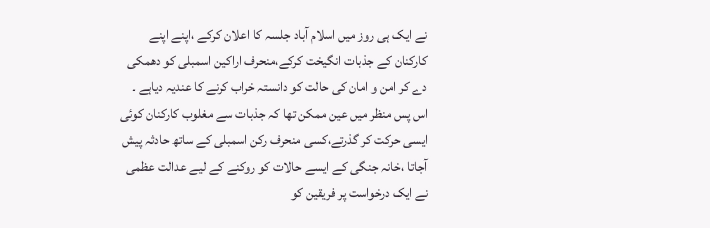نے ایک ہی روز میں اسلام آباد جلسہ کا اعلان کرکے ،اپنے اپنے کارکنان کے جذبات انگیخت کرکے،منحرف اراکین اسمبلی کو دھمکی دے کر امن و امان کی حالت کو دانستہ خراب کرنے کا عندیہ دیاہے ۔ اس پس منظر میں عین ممکن تھا کہ جذبات سے مغلوب کارکنان کوئی ایسی حرکت کر گذرتے،کسی منحرف رکن اسمبلی کے ساتھ حادثہ پیش آجاتا ،خانہ جنگی کے ایسے حالات کو روکنے کے لیے عدالت عظمی نے ایک درخواست پر فریقین کو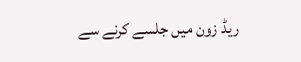ریڈ زون میں جلسے کرنے سے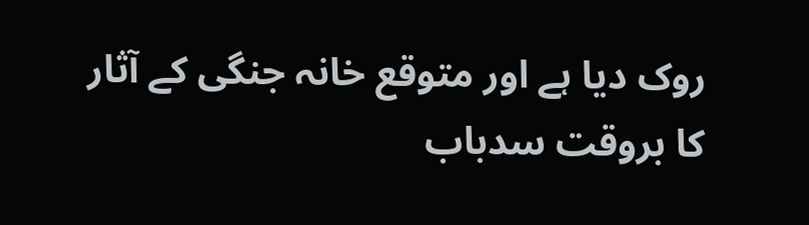روک دیا ہے اور متوقع خانہ جنگی کے آثار کا بروقت سدباب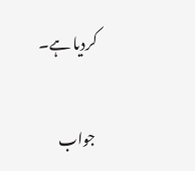کردیا ہے۔

جواب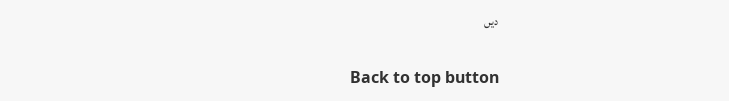دیں

Back to top button